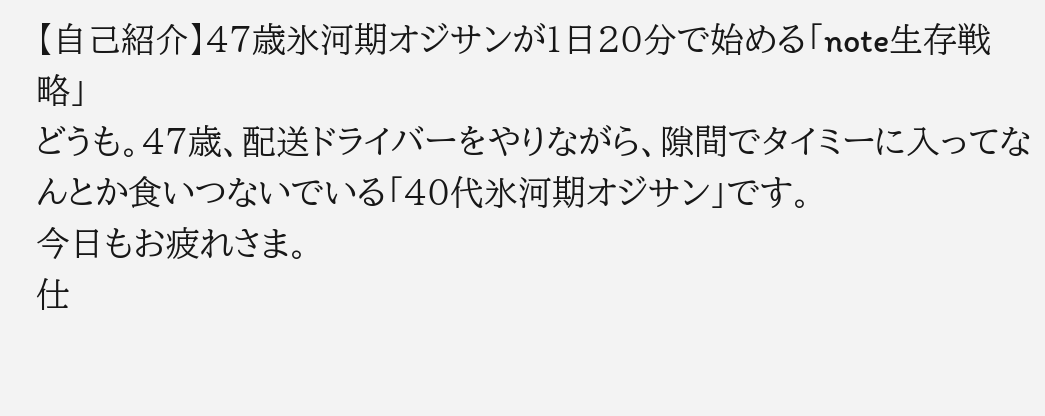【自己紹介】47歳氷河期オジサンが1日20分で始める「note生存戦略」
どうも。47歳、配送ドライバーをやりながら、隙間でタイミーに入ってなんとか食いつないでいる「40代氷河期オジサン」です。
今日もお疲れさま。
仕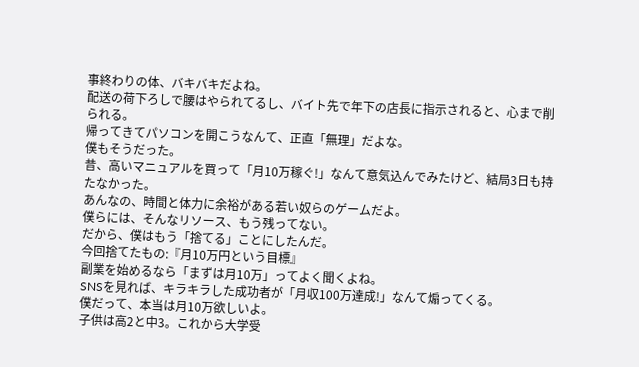事終わりの体、バキバキだよね。
配送の荷下ろしで腰はやられてるし、バイト先で年下の店長に指示されると、心まで削られる。
帰ってきてパソコンを開こうなんて、正直「無理」だよな。
僕もそうだった。
昔、高いマニュアルを買って「月10万稼ぐ!」なんて意気込んでみたけど、結局3日も持たなかった。
あんなの、時間と体力に余裕がある若い奴らのゲームだよ。
僕らには、そんなリソース、もう残ってない。
だから、僕はもう「捨てる」ことにしたんだ。
今回捨てたもの:『月10万円という目標』
副業を始めるなら「まずは月10万」ってよく聞くよね。
SNSを見れば、キラキラした成功者が「月収100万達成!」なんて煽ってくる。
僕だって、本当は月10万欲しいよ。
子供は高2と中3。これから大学受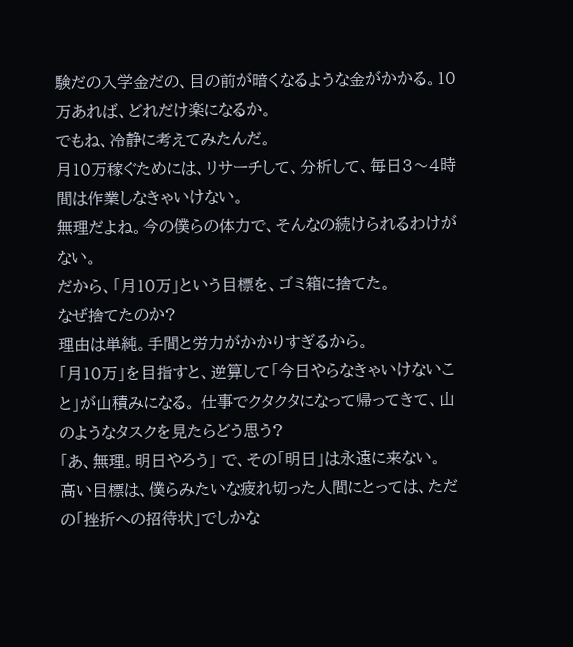験だの入学金だの、目の前が暗くなるような金がかかる。10万あれば、どれだけ楽になるか。
でもね、冷静に考えてみたんだ。
月10万稼ぐためには、リサーチして、分析して、毎日3〜4時間は作業しなきゃいけない。
無理だよね。今の僕らの体力で、そんなの続けられるわけがない。
だから、「月10万」という目標を、ゴミ箱に捨てた。
なぜ捨てたのか?
理由は単純。手間と労力がかかりすぎるから。
「月10万」を目指すと、逆算して「今日やらなきゃいけないこと」が山積みになる。 仕事でクタクタになって帰ってきて、山のようなタスクを見たらどう思う?
「あ、無理。明日やろう」 で、その「明日」は永遠に来ない。
高い目標は、僕らみたいな疲れ切った人間にとっては、ただの「挫折への招待状」でしかな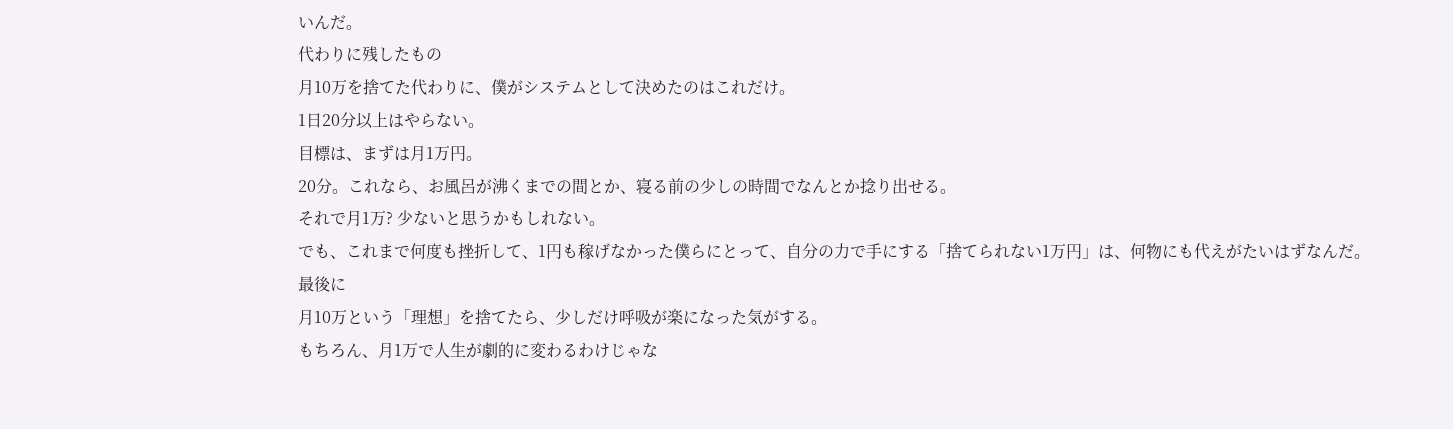いんだ。
代わりに残したもの
月10万を捨てた代わりに、僕がシステムとして決めたのはこれだけ。
1日20分以上はやらない。
目標は、まずは月1万円。
20分。これなら、お風呂が沸くまでの間とか、寝る前の少しの時間でなんとか捻り出せる。
それで月1万? 少ないと思うかもしれない。
でも、これまで何度も挫折して、1円も稼げなかった僕らにとって、自分の力で手にする「捨てられない1万円」は、何物にも代えがたいはずなんだ。
最後に
月10万という「理想」を捨てたら、少しだけ呼吸が楽になった気がする。
もちろん、月1万で人生が劇的に変わるわけじゃな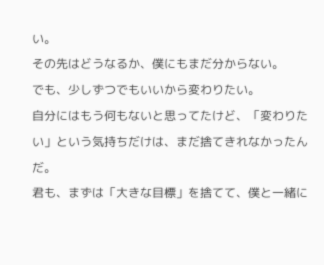い。
その先はどうなるか、僕にもまだ分からない。
でも、少しずつでもいいから変わりたい。
自分にはもう何もないと思ってたけど、「変わりたい」という気持ちだけは、まだ捨てきれなかったんだ。
君も、まずは「大きな目標」を捨てて、僕と一緒に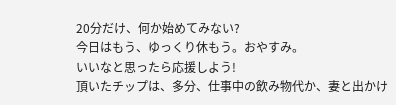20分だけ、何か始めてみない?
今日はもう、ゆっくり休もう。おやすみ。
いいなと思ったら応援しよう!
頂いたチップは、多分、仕事中の飲み物代か、妻と出かけ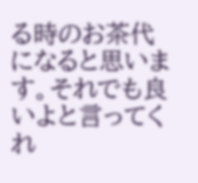る時のお茶代になると思います。それでも良いよと言ってくれ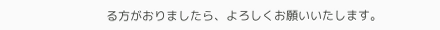る方がおりましたら、よろしくお願いいたします。